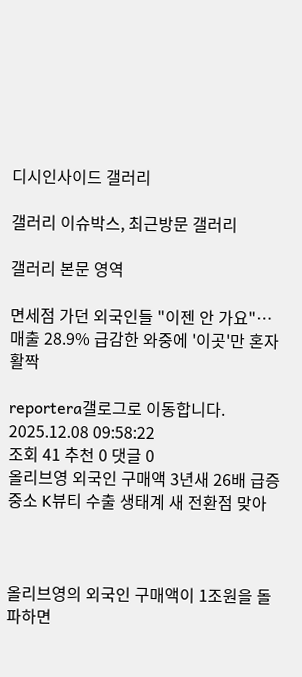디시인사이드 갤러리

갤러리 이슈박스, 최근방문 갤러리

갤러리 본문 영역

면세점 가던 외국인들 "이젠 안 가요"… 매출 28.9% 급감한 와중에 '이곳'만 혼자 활짝

reportera갤로그로 이동합니다. 2025.12.08 09:58:22
조회 41 추천 0 댓글 0
올리브영 외국인 구매액 3년새 26배 급증
중소 K뷰티 수출 생태계 새 전환점 맞아



올리브영의 외국인 구매액이 1조원을 돌파하면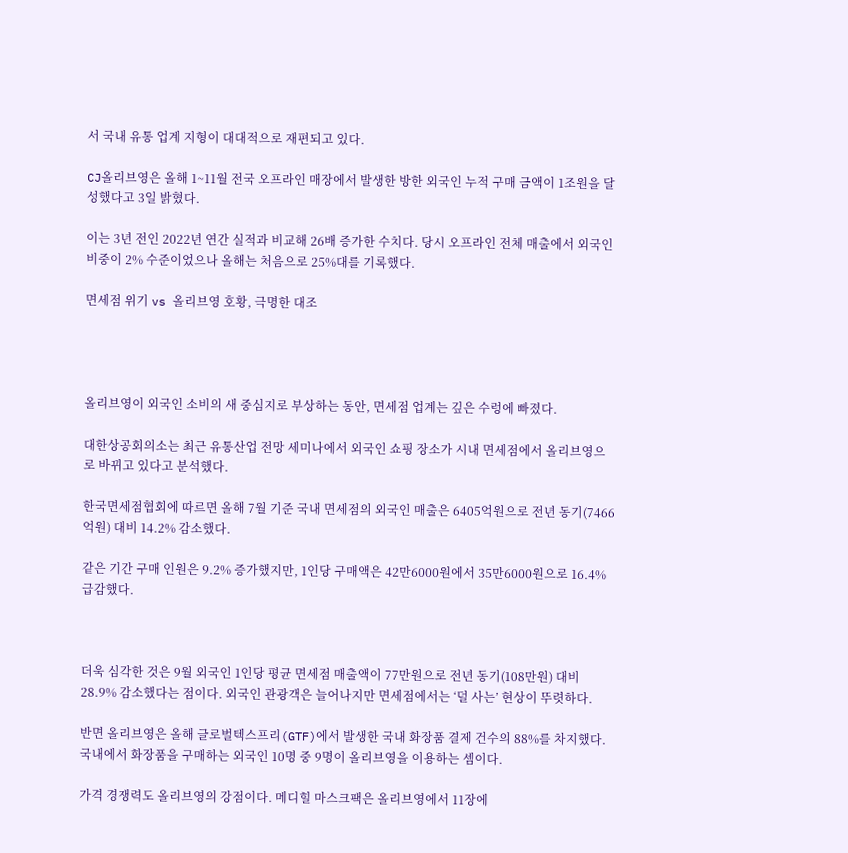서 국내 유통 업계 지형이 대대적으로 재편되고 있다.

CJ올리브영은 올해 1~11월 전국 오프라인 매장에서 발생한 방한 외국인 누적 구매 금액이 1조원을 달성했다고 3일 밝혔다.

이는 3년 전인 2022년 연간 실적과 비교해 26배 증가한 수치다. 당시 오프라인 전체 매출에서 외국인 비중이 2% 수준이었으나 올해는 처음으로 25%대를 기록했다.

면세점 위기 vs 올리브영 호황, 극명한 대조




올리브영이 외국인 소비의 새 중심지로 부상하는 동안, 면세점 업계는 깊은 수렁에 빠졌다.

대한상공회의소는 최근 유통산업 전망 세미나에서 외국인 쇼핑 장소가 시내 면세점에서 올리브영으로 바뀌고 있다고 분석했다.

한국면세점협회에 따르면 올해 7월 기준 국내 면세점의 외국인 매출은 6405억원으로 전년 동기(7466억원) 대비 14.2% 감소했다.

같은 기간 구매 인원은 9.2% 증가했지만, 1인당 구매액은 42만6000원에서 35만6000원으로 16.4% 급감했다.



더욱 심각한 것은 9월 외국인 1인당 평균 면세점 매출액이 77만원으로 전년 동기(108만원) 대비 28.9% 감소했다는 점이다. 외국인 관광객은 늘어나지만 면세점에서는 ‘덜 사는’ 현상이 뚜렷하다.

반면 올리브영은 올해 글로벌텍스프리(GTF)에서 발생한 국내 화장품 결제 건수의 88%를 차지했다. 국내에서 화장품을 구매하는 외국인 10명 중 9명이 올리브영을 이용하는 셈이다.

가격 경쟁력도 올리브영의 강점이다. 메디힐 마스크팩은 올리브영에서 11장에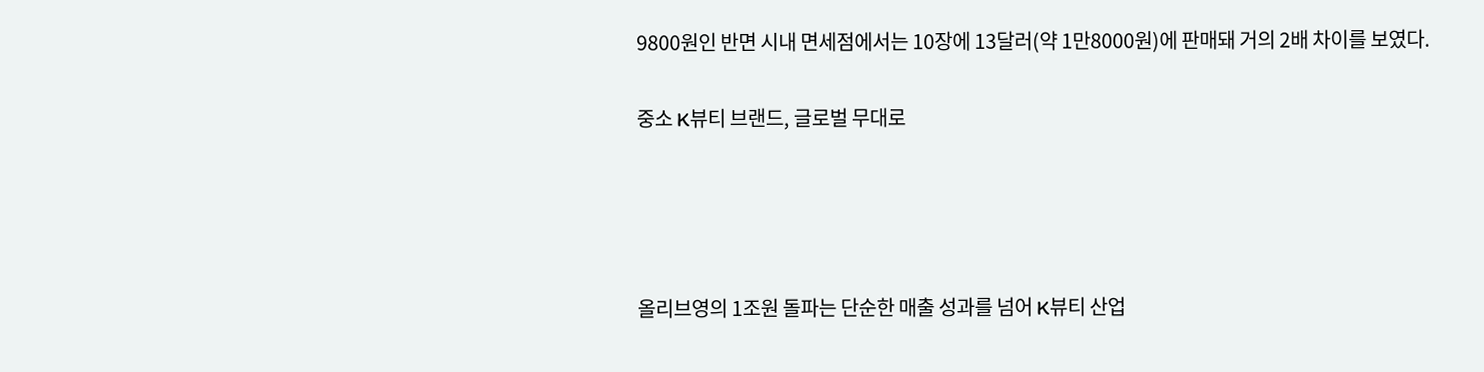9800원인 반면 시내 면세점에서는 10장에 13달러(약 1만8000원)에 판매돼 거의 2배 차이를 보였다.

중소 K뷰티 브랜드, 글로벌 무대로




올리브영의 1조원 돌파는 단순한 매출 성과를 넘어 K뷰티 산업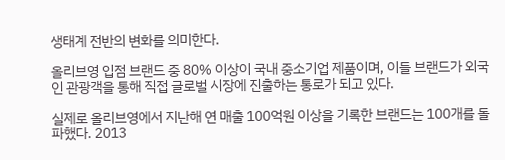생태계 전반의 변화를 의미한다.

올리브영 입점 브랜드 중 80% 이상이 국내 중소기업 제품이며, 이들 브랜드가 외국인 관광객을 통해 직접 글로벌 시장에 진출하는 통로가 되고 있다.

실제로 올리브영에서 지난해 연 매출 100억원 이상을 기록한 브랜드는 100개를 돌파했다. 2013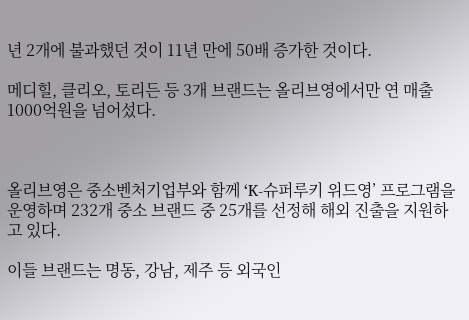년 2개에 불과했던 것이 11년 만에 50배 증가한 것이다.

메디힐, 클리오, 토리든 등 3개 브랜드는 올리브영에서만 연 매출 1000억원을 넘어섰다.



올리브영은 중소벤처기업부와 함께 ‘K-슈퍼루키 위드영’ 프로그램을 운영하며 232개 중소 브랜드 중 25개를 선정해 해외 진출을 지원하고 있다.

이들 브랜드는 명동, 강남, 제주 등 외국인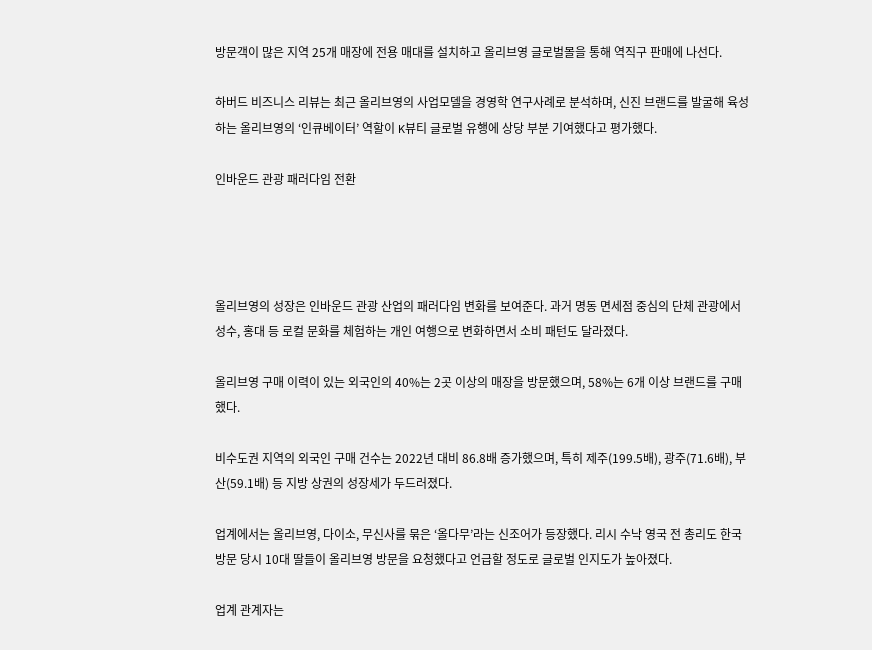방문객이 많은 지역 25개 매장에 전용 매대를 설치하고 올리브영 글로벌몰을 통해 역직구 판매에 나선다.

하버드 비즈니스 리뷰는 최근 올리브영의 사업모델을 경영학 연구사례로 분석하며, 신진 브랜드를 발굴해 육성하는 올리브영의 ‘인큐베이터’ 역할이 K뷰티 글로벌 유행에 상당 부분 기여했다고 평가했다.

인바운드 관광 패러다임 전환




올리브영의 성장은 인바운드 관광 산업의 패러다임 변화를 보여준다. 과거 명동 면세점 중심의 단체 관광에서 성수, 홍대 등 로컬 문화를 체험하는 개인 여행으로 변화하면서 소비 패턴도 달라졌다.

올리브영 구매 이력이 있는 외국인의 40%는 2곳 이상의 매장을 방문했으며, 58%는 6개 이상 브랜드를 구매했다.

비수도권 지역의 외국인 구매 건수는 2022년 대비 86.8배 증가했으며, 특히 제주(199.5배), 광주(71.6배), 부산(59.1배) 등 지방 상권의 성장세가 두드러졌다.

업계에서는 올리브영, 다이소, 무신사를 묶은 ‘올다무’라는 신조어가 등장했다. 리시 수낙 영국 전 총리도 한국 방문 당시 10대 딸들이 올리브영 방문을 요청했다고 언급할 정도로 글로벌 인지도가 높아졌다.

업계 관계자는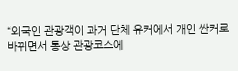“외국인 관광객이 과거 단체 유커에서 개인 싼커로 바뀌면서 통상 관광코스에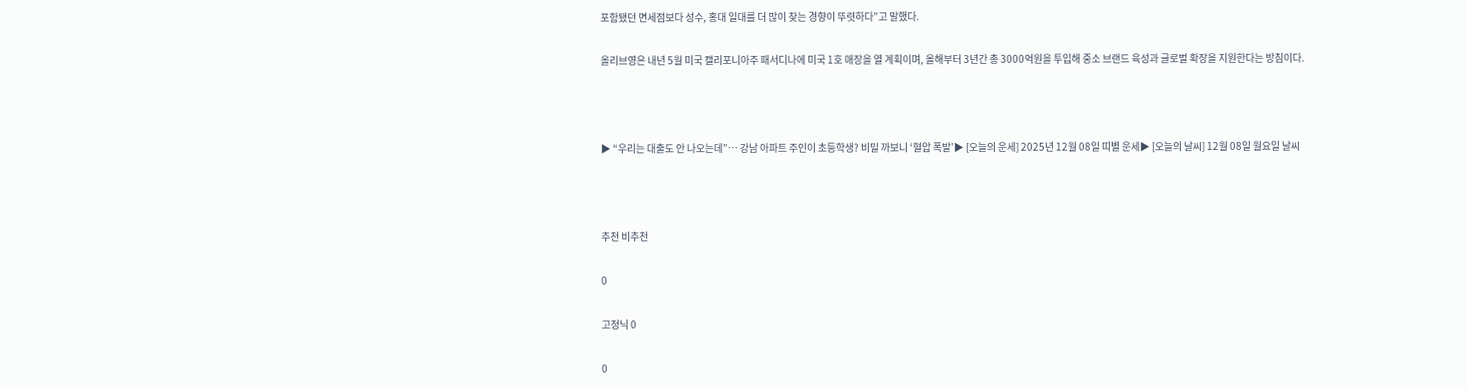포함됐던 면세점보다 성수, 홍대 일대를 더 많이 찾는 경향이 뚜렷하다”고 말했다.

올리브영은 내년 5월 미국 캘리포니아주 패서디나에 미국 1호 매장을 열 계획이며, 올해부터 3년간 총 3000억원을 투입해 중소 브랜드 육성과 글로벌 확장을 지원한다는 방침이다.



▶ “우리는 대출도 안 나오는데”… 강남 아파트 주인이 초등학생? 비밀 까보니 ‘혈압 폭발’▶ [오늘의 운세] 2025년 12월 08일 띠별 운세▶ [오늘의 날씨] 12월 08일 월요일 날씨



추천 비추천

0

고정닉 0

0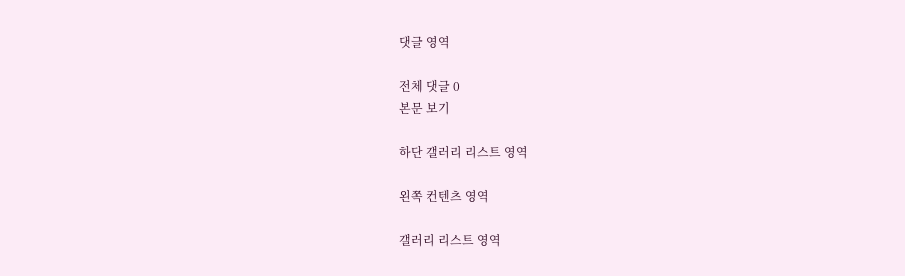댓글 영역

전체 댓글 0
본문 보기

하단 갤러리 리스트 영역

왼쪽 컨텐츠 영역

갤러리 리스트 영역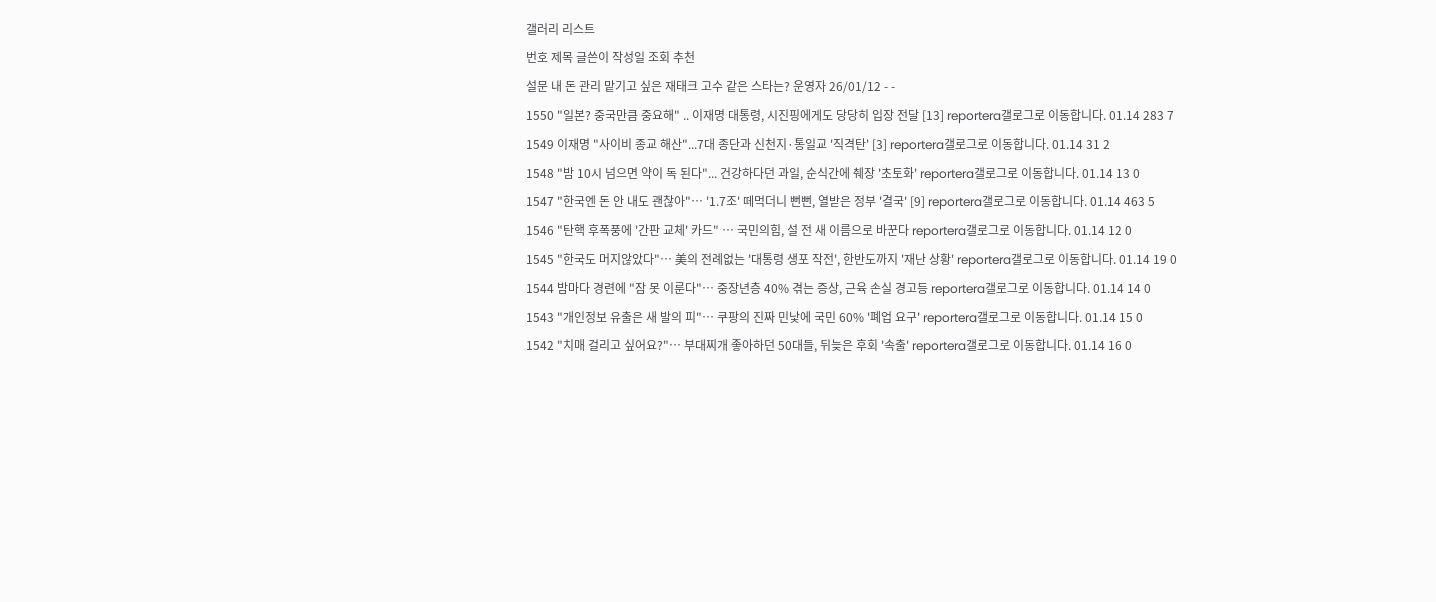갤러리 리스트
번호 제목 글쓴이 작성일 조회 추천
설문 내 돈 관리 맡기고 싶은 재태크 고수 같은 스타는? 운영자 26/01/12 - -
1550 "일본? 중국만큼 중요해" .. 이재명 대통령, 시진핑에게도 당당히 입장 전달 [13] reportera갤로그로 이동합니다. 01.14 283 7
1549 이재명 "사이비 종교 해산"...7대 종단과 신천지·통일교 '직격탄' [3] reportera갤로그로 이동합니다. 01.14 31 2
1548 "밤 10시 넘으면 약이 독 된다"... 건강하다던 과일, 순식간에 췌장 '초토화' reportera갤로그로 이동합니다. 01.14 13 0
1547 "한국엔 돈 안 내도 괜찮아"… '1.7조' 떼먹더니 뻔뻔, 열받은 정부 '결국' [9] reportera갤로그로 이동합니다. 01.14 463 5
1546 "탄핵 후폭풍에 '간판 교체' 카드" … 국민의힘, 설 전 새 이름으로 바꾼다 reportera갤로그로 이동합니다. 01.14 12 0
1545 "한국도 머지않았다"… 美의 전례없는 '대통령 생포 작전', 한반도까지 '재난 상황' reportera갤로그로 이동합니다. 01.14 19 0
1544 밤마다 경련에 "잠 못 이룬다"… 중장년층 40% 겪는 증상, 근육 손실 경고등 reportera갤로그로 이동합니다. 01.14 14 0
1543 "개인정보 유출은 새 발의 피"… 쿠팡의 진짜 민낯에 국민 60% '폐업 요구' reportera갤로그로 이동합니다. 01.14 15 0
1542 "치매 걸리고 싶어요?"… 부대찌개 좋아하던 50대들, 뒤늦은 후회 '속출' reportera갤로그로 이동합니다. 01.14 16 0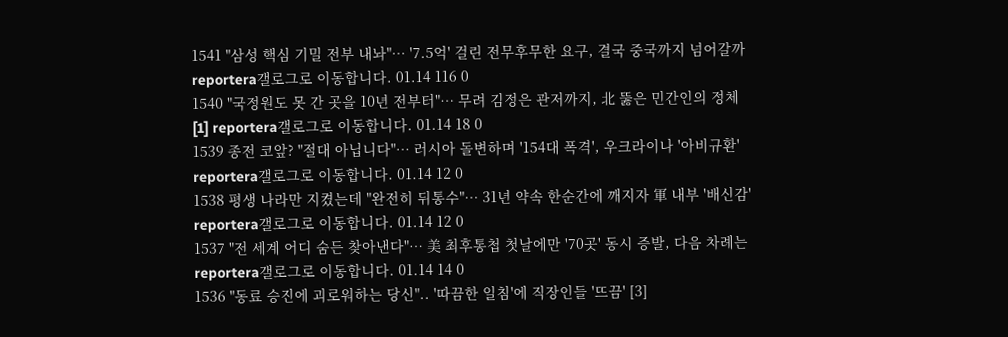1541 "삼성 핵심 기밀 전부 내놔"… '7.5억' 걸린 전무후무한 요구, 결국 중국까지 넘어갈까 reportera갤로그로 이동합니다. 01.14 116 0
1540 "국정원도 못 간 곳을 10년 전부터"… 무려 김정은 관저까지, 北 뚫은 민간인의 정체 [1] reportera갤로그로 이동합니다. 01.14 18 0
1539 종전 코앞? "절대 아닙니다"… 러시아 돌변하며 '154대 폭격', 우크라이나 '아비규환' reportera갤로그로 이동합니다. 01.14 12 0
1538 평생 나라만 지켰는데 "완전히 뒤통수"… 31년 약속 한순간에 깨지자 軍 내부 '배신감' reportera갤로그로 이동합니다. 01.14 12 0
1537 "전 세계 어디 숨든 찾아낸다"… 美 최후통첩 첫날에만 '70곳' 동시 증발, 다음 차례는 reportera갤로그로 이동합니다. 01.14 14 0
1536 "동료 승진에 괴로워하는 당신".. '따끔한 일침'에 직장인들 '뜨끔' [3]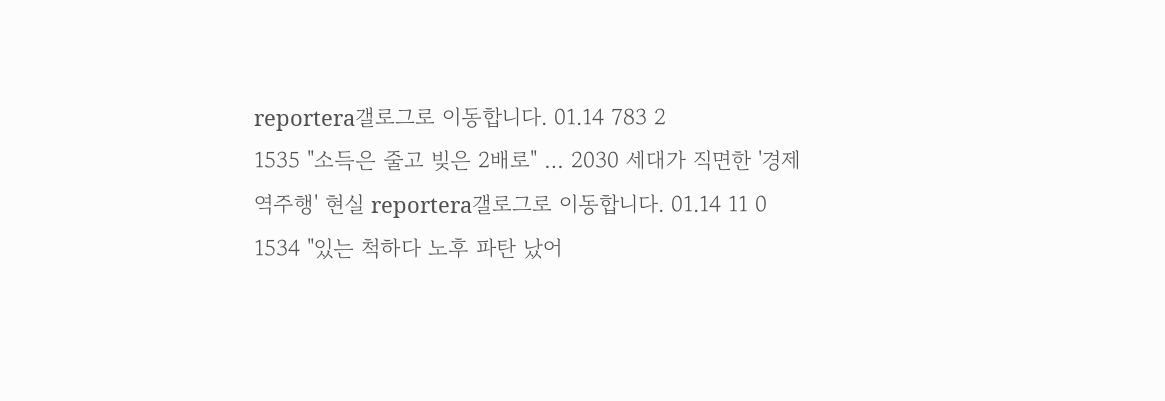reportera갤로그로 이동합니다. 01.14 783 2
1535 "소득은 줄고 빚은 2배로" … 2030 세대가 직면한 '경제 역주행' 현실 reportera갤로그로 이동합니다. 01.14 11 0
1534 "있는 척하다 노후 파탄 났어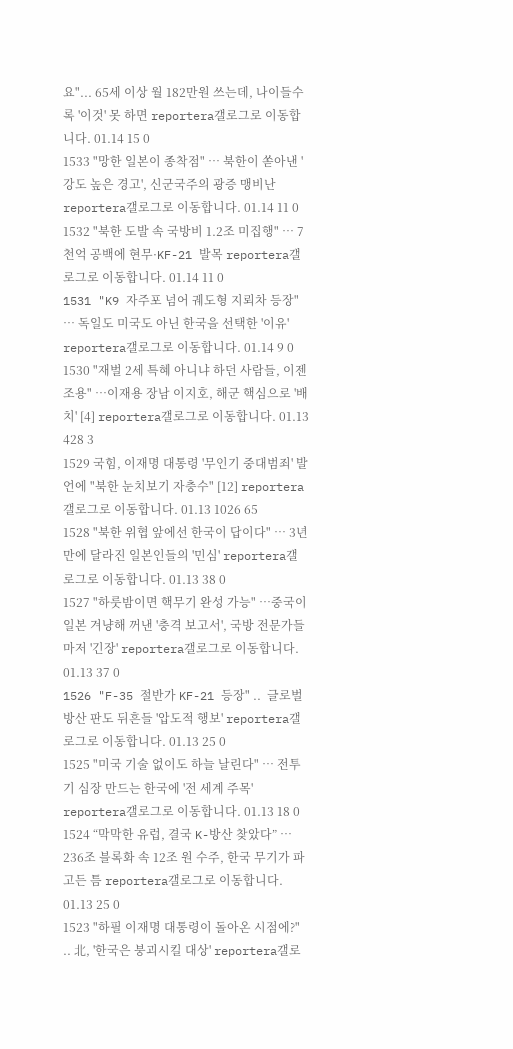요"... 65세 이상 월 182만원 쓰는데, 나이들수록 '이것' 못 하면 reportera갤로그로 이동합니다. 01.14 15 0
1533 "망한 일본이 종착점" … 북한이 쏟아낸 '강도 높은 경고', 신군국주의 광증 맹비난 reportera갤로그로 이동합니다. 01.14 11 0
1532 "북한 도발 속 국방비 1.2조 미집행" … 7천억 공백에 현무·KF-21 발목 reportera갤로그로 이동합니다. 01.14 11 0
1531 "K9 자주포 넘어 궤도형 지뢰차 등장" … 독일도 미국도 아닌 한국을 선택한 '이유' reportera갤로그로 이동합니다. 01.14 9 0
1530 "재벌 2세 특혜 아니냐 하던 사람들, 이젠 조용" …이재용 장남 이지호, 해군 핵심으로 '배치' [4] reportera갤로그로 이동합니다. 01.13 428 3
1529 국힘, 이재명 대통령 '무인기 중대범죄' 발언에 "북한 눈치보기 자충수" [12] reportera갤로그로 이동합니다. 01.13 1026 65
1528 "북한 위협 앞에선 한국이 답이다" … 3년 만에 달라진 일본인들의 '민심' reportera갤로그로 이동합니다. 01.13 38 0
1527 "하룻밤이면 핵무기 완성 가능" …중국이 일본 겨냥해 꺼낸 '충격 보고서', 국방 전문가들마저 '긴장' reportera갤로그로 이동합니다. 01.13 37 0
1526 "F-35 절반가 KF-21 등장" ..  글로벌 방산 판도 뒤흔들 '압도적 행보' reportera갤로그로 이동합니다. 01.13 25 0
1525 "미국 기술 없이도 하늘 날린다" … 전투기 심장 만드는 한국에 '전 세계 주목' reportera갤로그로 이동합니다. 01.13 18 0
1524 “막막한 유럽, 결국 K-방산 찾았다” … 236조 블록화 속 12조 원 수주, 한국 무기가 파고든 틈 reportera갤로그로 이동합니다. 01.13 25 0
1523 "하필 이재명 대통령이 돌아온 시점에?" .. 北, '한국은 붕괴시킬 대상' reportera갤로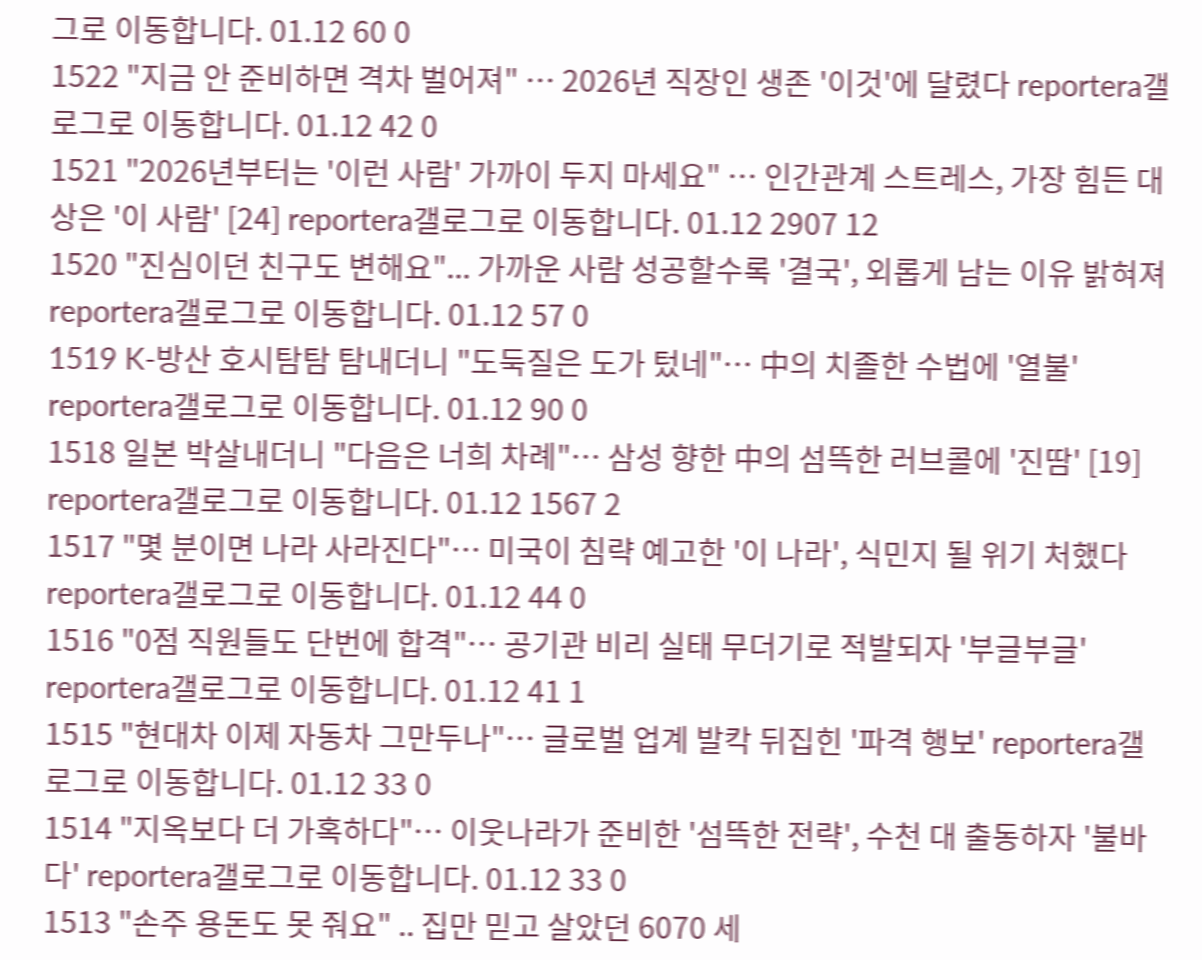그로 이동합니다. 01.12 60 0
1522 "지금 안 준비하면 격차 벌어져" … 2026년 직장인 생존 '이것'에 달렸다 reportera갤로그로 이동합니다. 01.12 42 0
1521 "2026년부터는 '이런 사람' 가까이 두지 마세요" … 인간관계 스트레스, 가장 힘든 대상은 '이 사람' [24] reportera갤로그로 이동합니다. 01.12 2907 12
1520 "진심이던 친구도 변해요"... 가까운 사람 성공할수록 '결국', 외롭게 남는 이유 밝혀져 reportera갤로그로 이동합니다. 01.12 57 0
1519 K-방산 호시탐탐 탐내더니 "도둑질은 도가 텄네"… 中의 치졸한 수법에 '열불' reportera갤로그로 이동합니다. 01.12 90 0
1518 일본 박살내더니 "다음은 너희 차례"… 삼성 향한 中의 섬뜩한 러브콜에 '진땀' [19] reportera갤로그로 이동합니다. 01.12 1567 2
1517 "몇 분이면 나라 사라진다"… 미국이 침략 예고한 '이 나라', 식민지 될 위기 처했다 reportera갤로그로 이동합니다. 01.12 44 0
1516 "0점 직원들도 단번에 합격"… 공기관 비리 실태 무더기로 적발되자 '부글부글' reportera갤로그로 이동합니다. 01.12 41 1
1515 "현대차 이제 자동차 그만두나"… 글로벌 업계 발칵 뒤집힌 '파격 행보' reportera갤로그로 이동합니다. 01.12 33 0
1514 "지옥보다 더 가혹하다"… 이웃나라가 준비한 '섬뜩한 전략', 수천 대 출동하자 '불바다' reportera갤로그로 이동합니다. 01.12 33 0
1513 "손주 용돈도 못 줘요" .. 집만 믿고 살았던 6070 세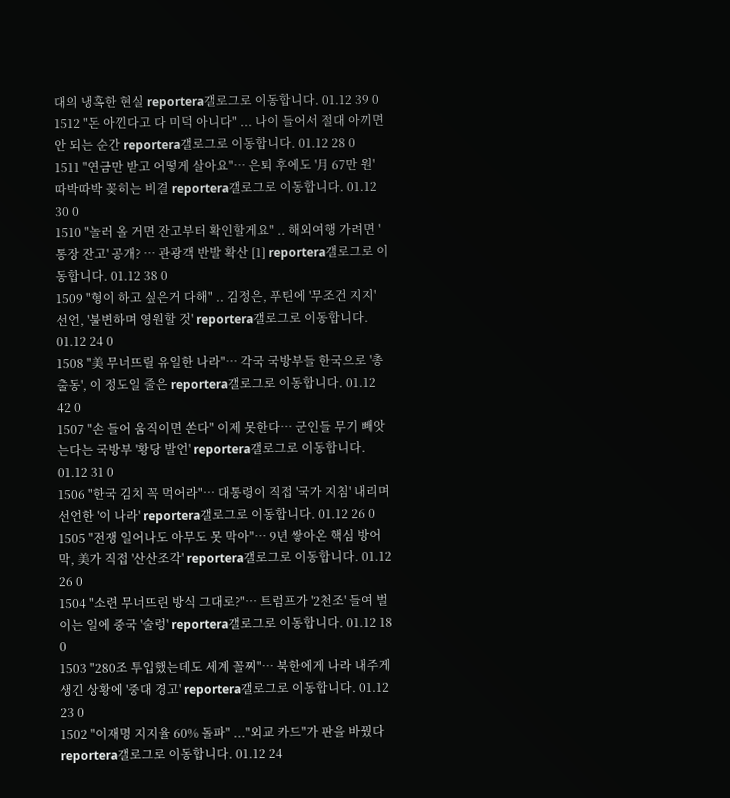대의 냉혹한 현실 reportera갤로그로 이동합니다. 01.12 39 0
1512 "돈 아낀다고 다 미덕 아니다" ... 나이 들어서 절대 아끼면 안 되는 순간 reportera갤로그로 이동합니다. 01.12 28 0
1511 "연금만 받고 어떻게 살아요"… 은퇴 후에도 '月 67만 원' 따박따박 꽂히는 비결 reportera갤로그로 이동합니다. 01.12 30 0
1510 "놀러 올 거면 잔고부터 확인할게요" .. 해외여행 가려면 '통장 잔고' 공개? … 관광객 반발 확산 [1] reportera갤로그로 이동합니다. 01.12 38 0
1509 "형이 하고 싶은거 다해" .. 김정은, 푸틴에 '무조건 지지' 선언, '불변하며 영원할 것' reportera갤로그로 이동합니다. 01.12 24 0
1508 "美 무너뜨릴 유일한 나라"… 각국 국방부들 한국으로 '총출동', 이 정도일 줄은 reportera갤로그로 이동합니다. 01.12 42 0
1507 "손 들어 움직이면 쏜다" 이제 못한다… 군인들 무기 빼앗는다는 국방부 '황당 발언' reportera갤로그로 이동합니다. 01.12 31 0
1506 "한국 김치 꼭 먹어라"… 대통령이 직접 '국가 지침' 내리며 선언한 '이 나라' reportera갤로그로 이동합니다. 01.12 26 0
1505 "전쟁 일어나도 아무도 못 막아"… 9년 쌓아온 핵심 방어막, 美가 직접 '산산조각' reportera갤로그로 이동합니다. 01.12 26 0
1504 "소련 무너뜨린 방식 그대로?"… 트럼프가 '2천조' 들여 벌이는 일에 중국 '술렁' reportera갤로그로 이동합니다. 01.12 18 0
1503 "280조 투입했는데도 세계 꼴찌"… 북한에게 나라 내주게 생긴 상황에 '중대 경고' reportera갤로그로 이동합니다. 01.12 23 0
1502 "이재명 지지율 60% 돌파" ..."외교 카드"가 판을 바꿨다 reportera갤로그로 이동합니다. 01.12 24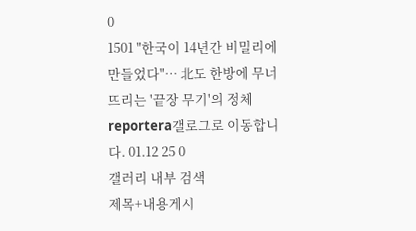0
1501 "한국이 14년간 비밀리에 만들었다"… 北도 한방에 무너뜨리는 '끝장 무기'의 정체 reportera갤로그로 이동합니다. 01.12 25 0
갤러리 내부 검색
제목+내용게시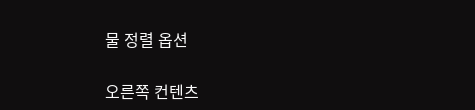물 정렬 옵션

오른쪽 컨텐츠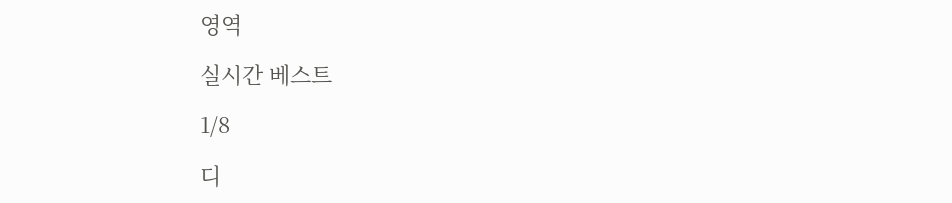영역

실시간 베스트

1/8

디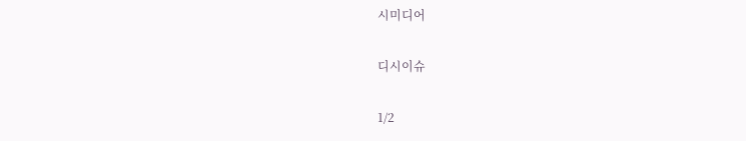시미디어

디시이슈

1/2